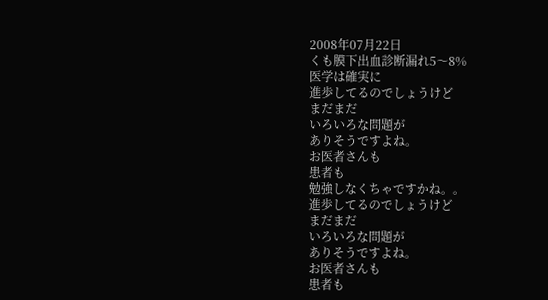2008年07月22日
くも膜下出血診断漏れ5〜8%
医学は確実に
進歩してるのでしょうけど
まだまだ
いろいろな問題が
ありそうですよね。
お医者さんも
患者も
勉強しなくちゃですかね。。
進歩してるのでしょうけど
まだまだ
いろいろな問題が
ありそうですよね。
お医者さんも
患者も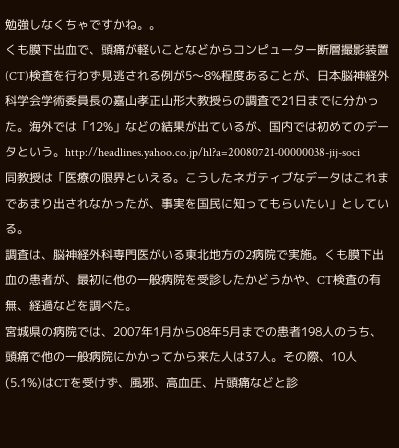勉強しなくちゃですかね。。
くも膜下出血で、頭痛が軽いことなどからコンピューター断層撮影装置(CT)検査を行わず見逃される例が5〜8%程度あることが、日本脳神経外科学会学術委員長の嘉山孝正山形大教授らの調査で21日までに分かった。海外では「12%」などの結果が出ているが、国内では初めてのデータという。http://headlines.yahoo.co.jp/hl?a=20080721-00000038-jij-soci
同教授は「医療の限界といえる。こうしたネガティブなデータはこれまであまり出されなかったが、事実を国民に知ってもらいたい」としている。
調査は、脳神経外科専門医がいる東北地方の2病院で実施。くも膜下出血の患者が、最初に他の一般病院を受診したかどうかや、CT検査の有無、経過などを調べた。
宮城県の病院では、2007年1月から08年5月までの患者198人のうち、頭痛で他の一般病院にかかってから来た人は37人。その際、10人(5.1%)はCTを受けず、風邪、高血圧、片頭痛などと診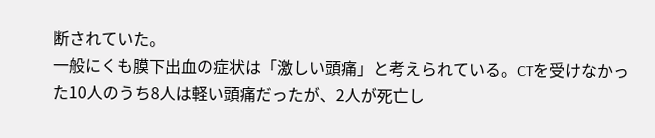断されていた。
一般にくも膜下出血の症状は「激しい頭痛」と考えられている。CTを受けなかった10人のうち8人は軽い頭痛だったが、2人が死亡し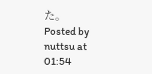た。
Posted by nuttsu at 01:54